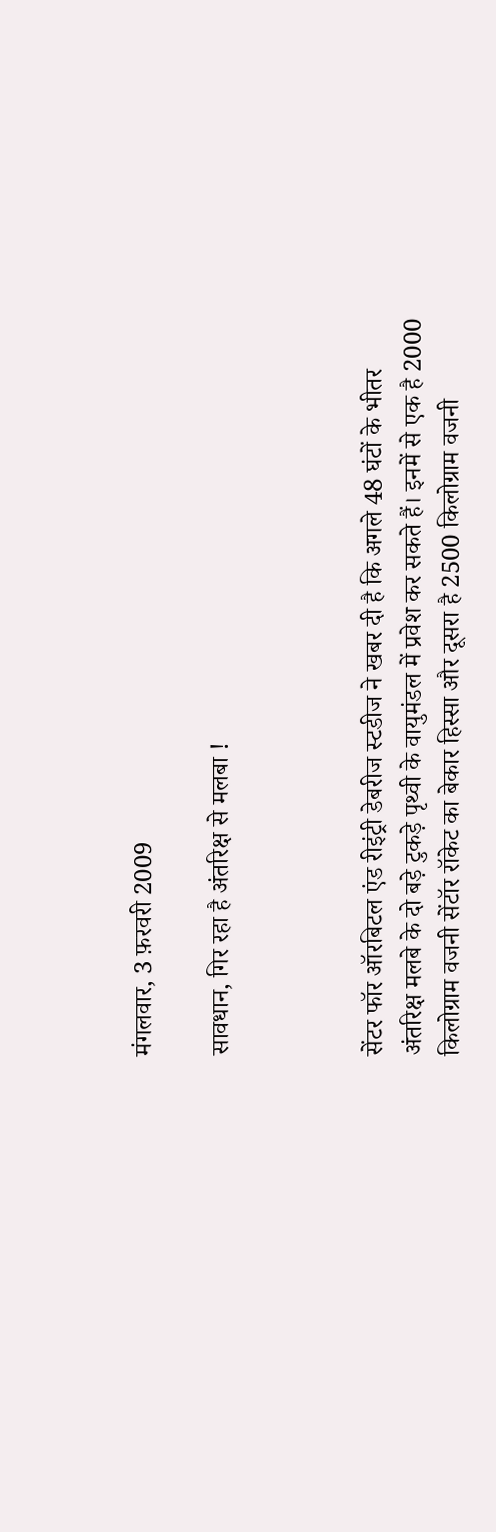मंगलवार, 3 फ़रवरी 2009

सावधान, गिर रहा है अंतरिक्ष से मलबा !



सेंटर फॉर ऑरबिटल एंड रीइंट्री डेबरीज स्टडीज ने खबर दी है कि अगले 48 घंटों के भीतर अंतरिक्ष मलबे के दो बड़े टुकड़े पृथ्वी के वायुमंडल में प्रवेश कर सकते हैं। इनमें से एक है 2000 किलोग्राम वजनी सेंटॉर रॉकेट का बेकार हिस्सा और दूसरा है 2500 किलोग्राम वजनी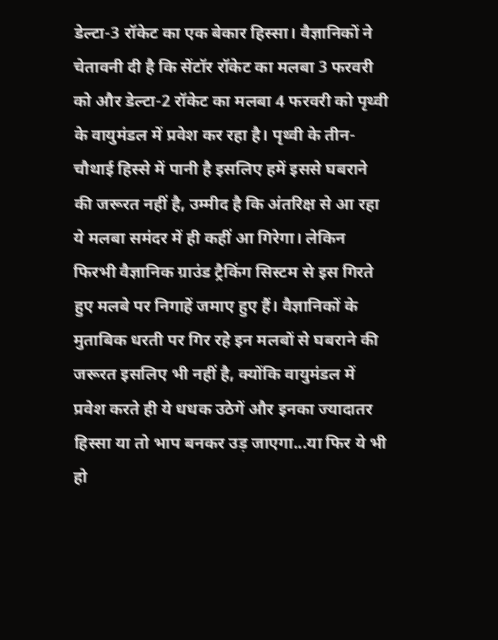डेल्टा-3 रॉकेट का एक बेकार हिस्सा। वैज्ञानिकों ने चेतावनी दी है कि सेंटॉर रॉकेट का मलबा 3 फरवरी को और डेल्टा-2 रॉकेट का मलबा 4 फरवरी को पृथ्वी के वायुमंडल में प्रवेश कर रहा है। पृथ्वी के तीन-चौथाई हिस्से में पानी है इसलिए हमें इससे घबराने की जरूरत नहीं है, उम्मीद है कि अंतरिक्ष से आ रहा ये मलबा समंदर में ही कहीं आ गिरेगा। लेकिन फिरभी वैज्ञानिक ग्राउंड ट्रैकिंग सिस्टम से इस गिरते हुए मलबे पर निगाहें जमाए हुए हैं। वैज्ञानिकों के मुताबिक धरती पर गिर रहे इन मलबों से घबराने की जरूरत इसलिए भी नहीं है, क्योंकि वायुमंडल में प्रवेश करते ही ये धधक उठेगें और इनका ज्यादातर हिस्सा या तो भाप बनकर उड़ जाएगा...या फिर ये भी हो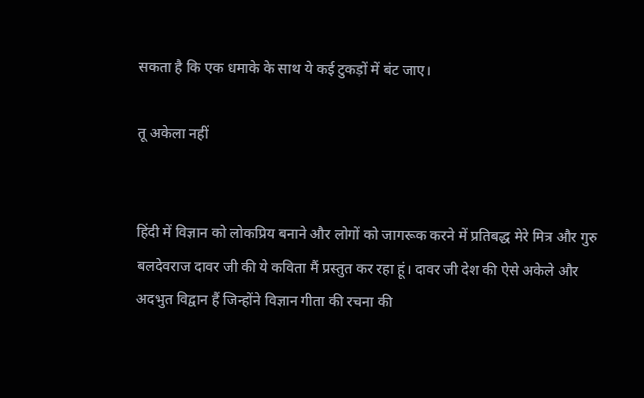सकता है कि एक धमाके के साथ ये कई टुकड़ों में बंट जाए।

तू अकेला नहीं


हिंदी में विज्ञान को लोकप्रिय बनाने और लोगों को जागरूक करने में प्रतिबद्ध मेरे मित्र और गुरु बलदेवराज दावर जी की ये कविता मैं प्रस्तुत कर रहा हूं। दावर जी देश की ऐसे अकेले और अदभुत विद्वान हैं जिन्होंने विज्ञान गीता की रचना की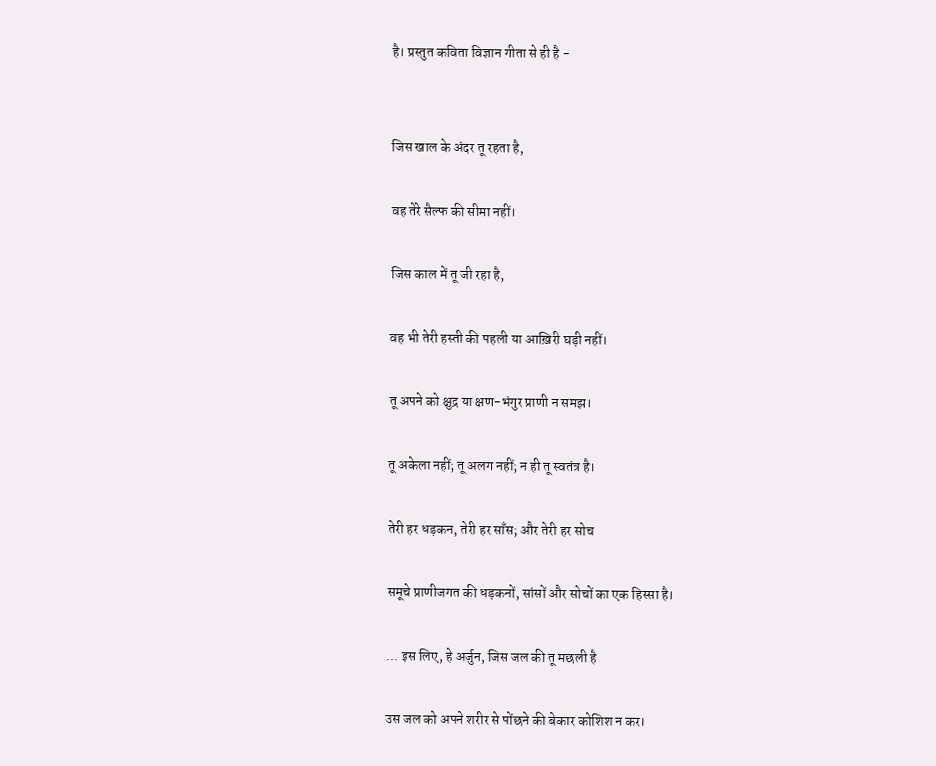है। प्रस्तुत कविता विज्ञान गीता से ही है -


जिस खाल के अंदर तू रहता है,

वह तेरे सैल्फ की सीमा नहीं।

जिस काल में तू जी रहा है,

वह भी तेरी हस्ती की पहली या आख़िरी घड़ी नहीं।

तू अपने को क्षुद्र या क्षण-भंगुर प्राणी न समझ।

तू अकेला नहीं; तू अलग नहीं; न ही तू स्वतंत्र है।

तेरी हर धड़कन, तेरी हर साँस; और तेरी हर सोच

समूचे प्राणीजगत की धड़कनों, सांसों और सोचों का एक हिस्सा है।

... इस लिए, हे अर्जुन, जिस जल की तू मछली है

उस जल को अपने शरीर से पोंछने की बेकार कोशिश न कर।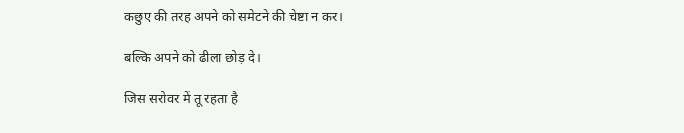कछुए की तरह अपने को समेटने की चेष्टा न कर।

बल्कि अपने को ढीला छोड़ दे।

जिस सरोवर में तू रहता है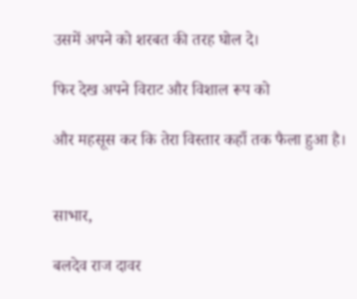उसमें अपने को शरबत की तरह घोल दे।

फिर देख अपने विराट और विशाल रूप को

और महसूस कर कि तेरा विस्तार कहाँ तक फैला हुआ है।


साभार,

बलदेव राज दावर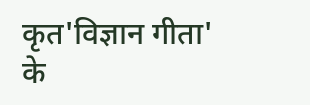कृत'विज्ञान गीता' के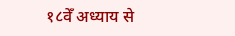१८वेँ अध्याय से